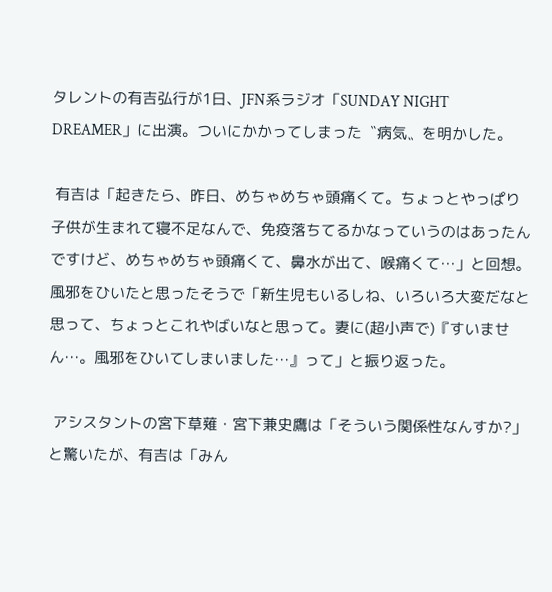タレントの有吉弘行が1日、JFN系ラジオ「SUNDAY NIGHT DREAMER」に出演。ついにかかってしまった〝病気〟を明かした。

 有吉は「起きたら、昨日、めちゃめちゃ頭痛くて。ちょっとやっぱり子供が生まれて寝不足なんで、免疫落ちてるかなっていうのはあったんですけど、めちゃめちゃ頭痛くて、鼻水が出て、喉痛くて…」と回想。風邪をひいたと思ったそうで「新生児もいるしね、いろいろ大変だなと思って、ちょっとこれやばいなと思って。妻に(超小声で)『すいません…。風邪をひいてしまいました…』って」と振り返った。

 アシスタントの宮下草薙・宮下兼史鷹は「そういう関係性なんすか?」と驚いたが、有吉は「みん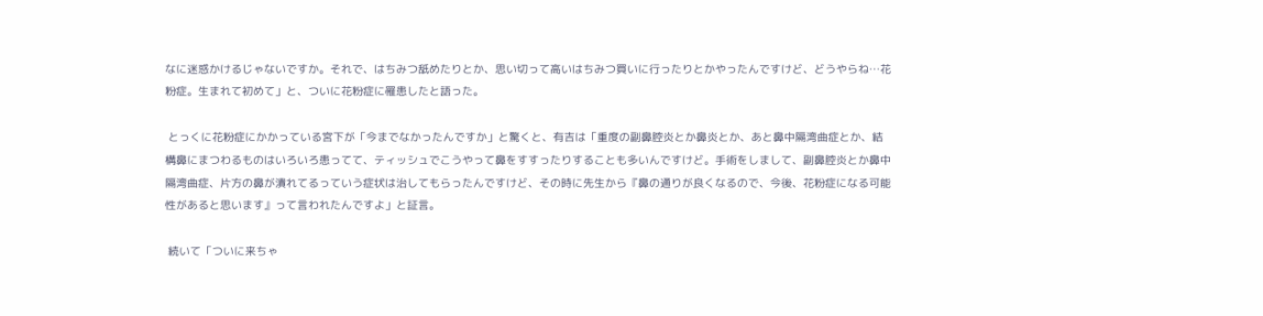なに迷惑かけるじゃないですか。それで、はちみつ舐めたりとか、思い切って高いはちみつ買いに行ったりとかやったんですけど、どうやらね…花粉症。生まれて初めて」と、ついに花粉症に罹患したと語った。

 とっくに花粉症にかかっている宮下が「今までなかったんですか」と驚くと、有吉は「重度の副鼻腔炎とか鼻炎とか、あと鼻中隔湾曲症とか、結構鼻にまつわるものはいろいろ患ってて、ティッシュでこうやって鼻をすすったりすることも多いんですけど。手術をしまして、副鼻腔炎とか鼻中隔湾曲症、片方の鼻が潰れてるっていう症状は治してもらったんですけど、その時に先生から『鼻の通りが良くなるので、今後、花粉症になる可能性があると思います』って言われたんですよ」と証言。

 続いて「ついに来ちゃ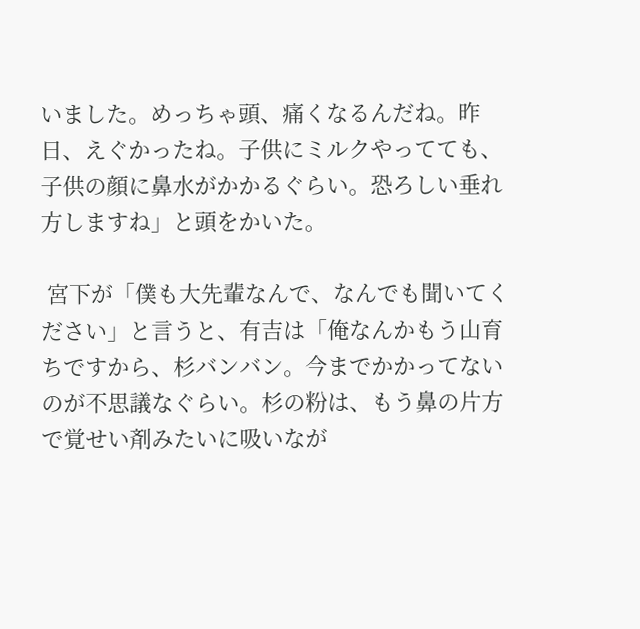いました。めっちゃ頭、痛くなるんだね。昨日、えぐかったね。子供にミルクやってても、子供の顔に鼻水がかかるぐらい。恐ろしい垂れ方しますね」と頭をかいた。

 宮下が「僕も大先輩なんで、なんでも聞いてください」と言うと、有吉は「俺なんかもう山育ちですから、杉バンバン。今までかかってないのが不思議なぐらい。杉の粉は、もう鼻の片方で覚せい剤みたいに吸いなが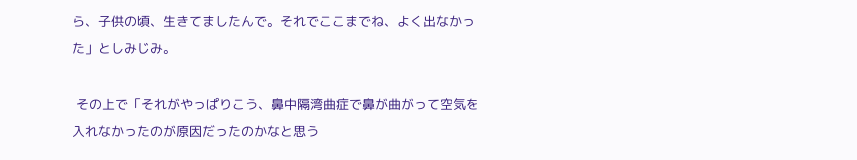ら、子供の頃、生きてましたんで。それでここまでね、よく出なかった」としみじみ。

 その上で「それがやっぱりこう、鼻中隔湾曲症で鼻が曲がって空気を入れなかったのが原因だったのかなと思う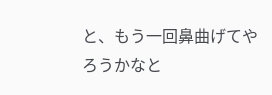と、もう一回鼻曲げてやろうかなと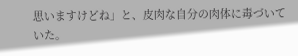思いますけどね」と、皮肉な自分の肉体に毒づいていた。